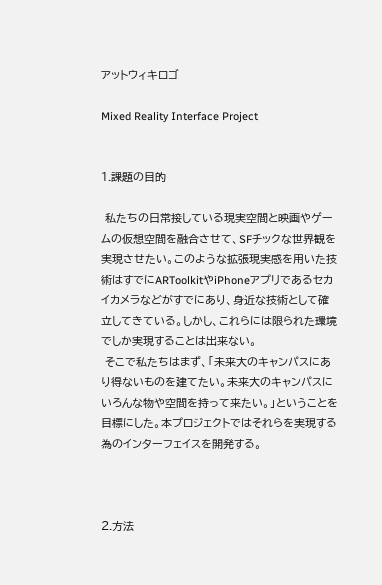アットウィキロゴ

Mixed Reality Interface Project


1.課題の目的

 私たちの日常接している現実空間と映画やゲームの仮想空間を融合させて、SFチックな世界観を実現させたい。このような拡張現実感を用いた技術はすでにARToolkitやiPhoneアプリであるセカイカメラなどがすでにあり、身近な技術として確立してきている。しかし、これらには限られた環境でしか実現することは出来ない。
 そこで私たちはまず、「未来大のキャンパスにあり得ないものを建てたい。未来大のキャンパスにいろんな物や空間を持って来たい。」ということを目標にした。本プロジェクトではそれらを実現する為のインターフェイスを開発する。



2.方法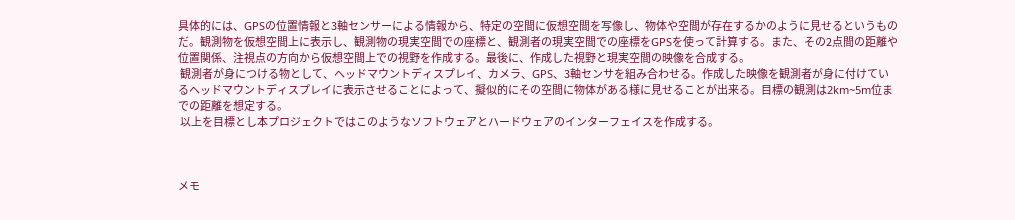具体的には、GPSの位置情報と3軸センサーによる情報から、特定の空間に仮想空間を写像し、物体や空間が存在するかのように見せるというものだ。観測物を仮想空間上に表示し、観測物の現実空間での座標と、観測者の現実空間での座標をGPSを使って計算する。また、その2点間の距離や位置関係、注視点の方向から仮想空間上での視野を作成する。最後に、作成した視野と現実空間の映像を合成する。
 観測者が身につける物として、ヘッドマウントディスプレイ、カメラ、GPS、3軸センサを組み合わせる。作成した映像を観測者が身に付けているヘッドマウントディスプレイに表示させることによって、擬似的にその空間に物体がある様に見せることが出来る。目標の観測は2km~5m位までの距離を想定する。
 以上を目標とし本プロジェクトではこのようなソフトウェアとハードウェアのインターフェイスを作成する。



メモ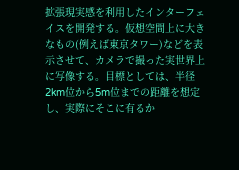拡張現実感を利用したインターフェイスを開発する。仮想空間上に大きなもの(例えば東京タワー)などを表示させて、カメラで撮った実世界上に写像する。目標としては、半径2km位から5m位までの距離を想定し、実際にそこに有るか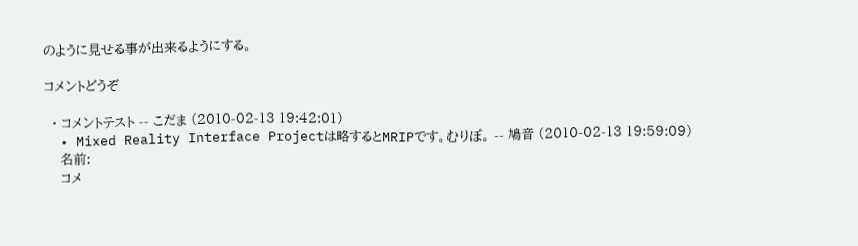のように見せる事が出来るようにする。

コメントどうぞ

  • コメントテスト -- こだま (2010-02-13 19:42:01)
  • Mixed Reality Interface Projectは略するとMRIPです。むりぽ。 -- 鳩音 (2010-02-13 19:59:09)
    名前:
    コメ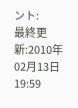ント:
最終更新:2010年02月13日 19:59